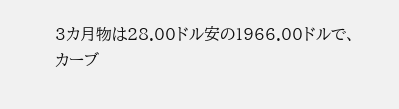3カ月物は28.00ドル安の1966.00ドルで、
カーブ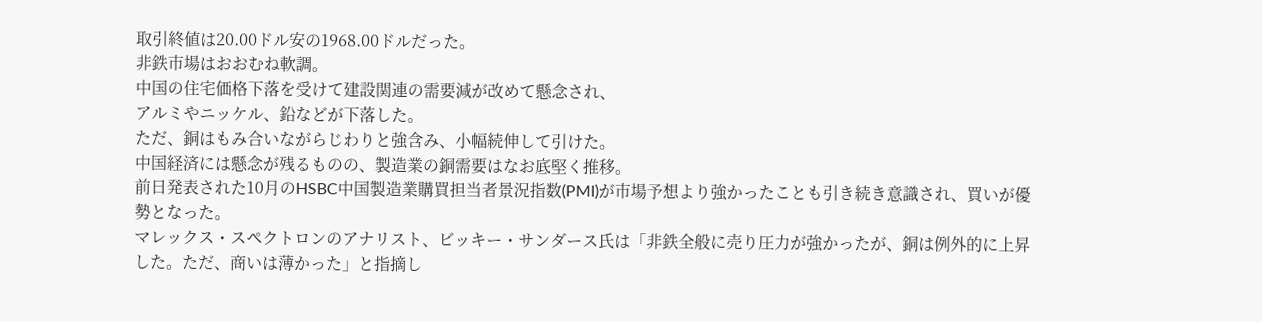取引終値は20.00ドル安の1968.00ドルだった。
非鉄市場はおおむね軟調。
中国の住宅価格下落を受けて建設関連の需要減が改めて懸念され、
アルミやニッケル、鉛などが下落した。
ただ、銅はもみ合いながらじわりと強含み、小幅続伸して引けた。
中国経済には懸念が残るものの、製造業の銅需要はなお底堅く推移。
前日発表された10月のHSBC中国製造業購買担当者景況指数(PMI)が市場予想より強かったことも引き続き意識され、買いが優勢となった。
マレックス・スペクトロンのアナリスト、ビッキー・サンダース氏は「非鉄全般に売り圧力が強かったが、銅は例外的に上昇した。ただ、商いは薄かった」と指摘し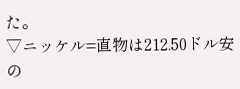た。
▽ニッケル=直物は212.50ドル安の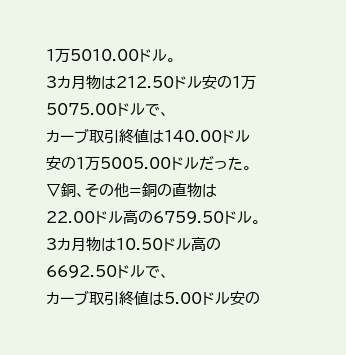1万5010.00ドル。
3カ月物は212.50ドル安の1万5075.00ドルで、
カーブ取引終値は140.00ドル安の1万5005.00ドルだった。
▽銅、その他=銅の直物は22.00ドル高の6759.50ドル。
3カ月物は10.50ドル高の6692.50ドルで、
カーブ取引終値は5.00ドル安の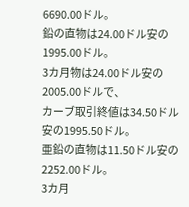6690.00ドル。
鉛の直物は24.00ドル安の1995.00ドル。
3カ月物は24.00ドル安の2005.00ドルで、
カーブ取引終値は34.50ドル安の1995.50ドル。
亜鉛の直物は11.50ドル安の2252.00ドル。
3カ月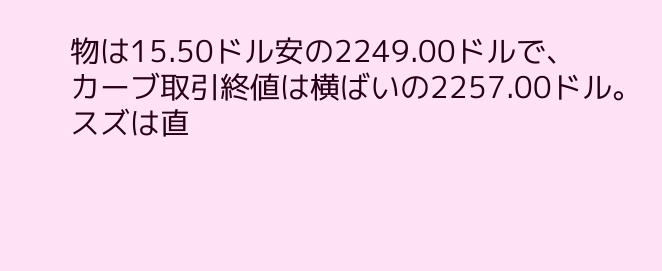物は15.50ドル安の2249.00ドルで、
カーブ取引終値は横ばいの2257.00ドル。
スズは直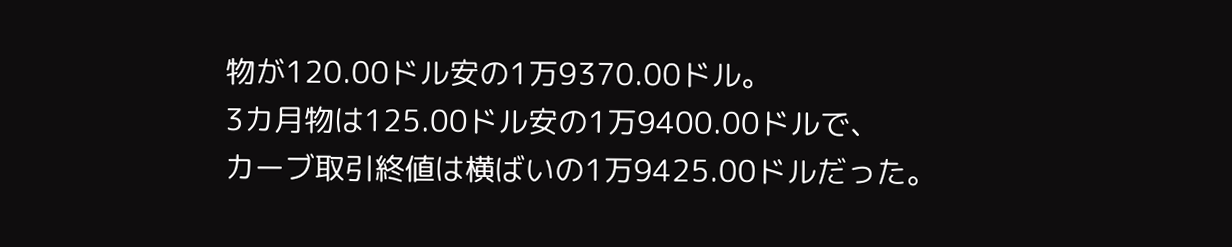物が120.00ドル安の1万9370.00ドル。
3カ月物は125.00ドル安の1万9400.00ドルで、
カーブ取引終値は横ばいの1万9425.00ドルだった。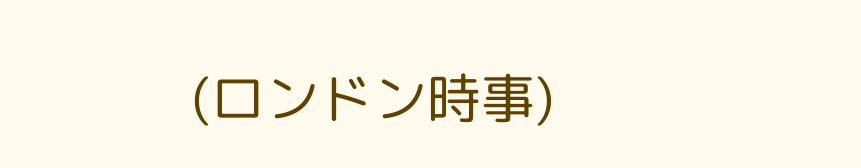(ロンドン時事)